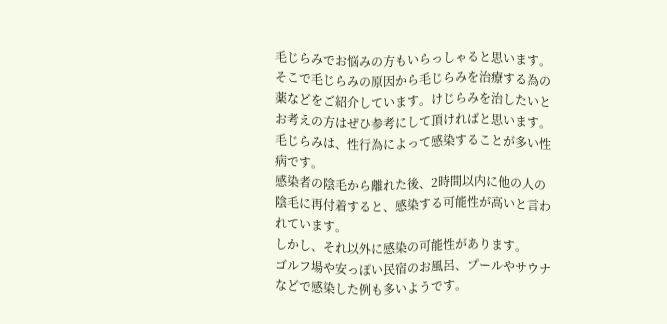毛じらみでお悩みの方もいらっしゃると思います。そこで毛じらみの原因から毛じらみを治療する為の薬などをご紹介しています。けじらみを治したいとお考えの方はぜひ参考にして頂ければと思います。
毛じらみは、性行為によって感染することが多い性病です。
感染者の陰毛から離れた後、2時間以内に他の人の陰毛に再付着すると、感染する可能性が高いと言われています。
しかし、それ以外に感染の可能性があります。
ゴルフ場や安っぽい民宿のお風呂、プールやサウナなどで感染した例も多いようです。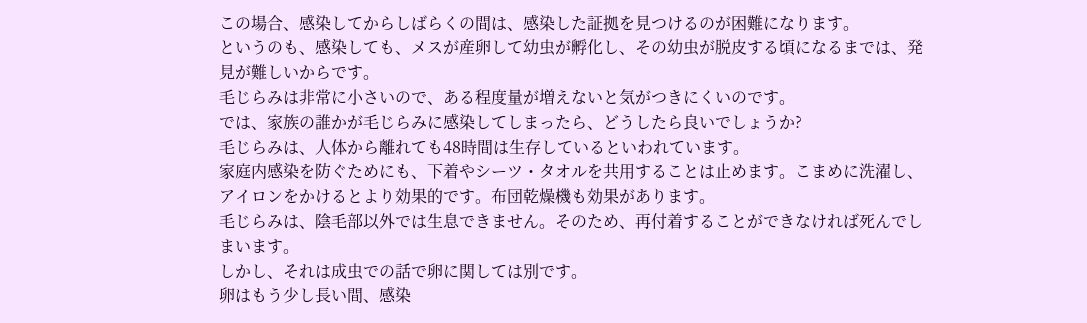この場合、感染してからしばらくの間は、感染した証拠を見つけるのが困難になります。
というのも、感染しても、メスが産卵して幼虫が孵化し、その幼虫が脱皮する頃になるまでは、発見が難しいからです。
毛じらみは非常に小さいので、ある程度量が増えないと気がつきにくいのです。
では、家族の誰かが毛じらみに感染してしまったら、どうしたら良いでしょうか?
毛じらみは、人体から離れても48時間は生存しているといわれています。
家庭内感染を防ぐためにも、下着やシーツ・タオルを共用することは止めます。こまめに洗濯し、アイロンをかけるとより効果的です。布団乾燥機も効果があります。
毛じらみは、陰毛部以外では生息できません。そのため、再付着することができなければ死んでしまいます。
しかし、それは成虫での話で卵に関しては別です。
卵はもう少し長い間、感染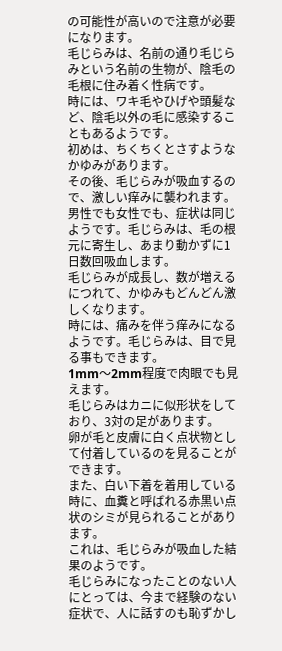の可能性が高いので注意が必要になります。
毛じらみは、名前の通り毛じらみという名前の生物が、陰毛の毛根に住み着く性病です。
時には、ワキ毛やひげや頭髪など、陰毛以外の毛に感染することもあるようです。
初めは、ちくちくとさすようなかゆみがあります。
その後、毛じらみが吸血するので、激しい痒みに襲われます。
男性でも女性でも、症状は同じようです。毛じらみは、毛の根元に寄生し、あまり動かずに1日数回吸血します。
毛じらみが成長し、数が増えるにつれて、かゆみもどんどん激しくなります。
時には、痛みを伴う痒みになるようです。毛じらみは、目で見る事もできます。
1mm〜2mm程度で肉眼でも見えます。
毛じらみはカニに似形状をしており、3対の足があります。
卵が毛と皮膚に白く点状物として付着しているのを見ることができます。
また、白い下着を着用している時に、血糞と呼ばれる赤黒い点状のシミが見られることがあります。
これは、毛じらみが吸血した結果のようです。
毛じらみになったことのない人にとっては、今まで経験のない症状で、人に話すのも恥ずかし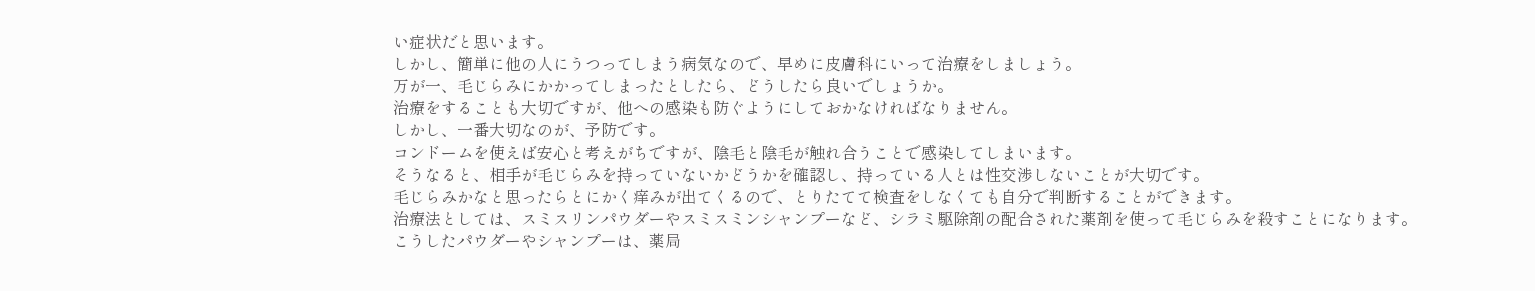い症状だと思います。
しかし、簡単に他の人にうつってしまう病気なので、早めに皮膚科にいって治療をしましょう。
万が一、毛じらみにかかってしまったとしたら、どうしたら良いでしょうか。
治療をすることも大切ですが、他への感染も防ぐようにしておかなければなりません。
しかし、一番大切なのが、予防です。
コンドームを使えば安心と考えがちですが、陰毛と陰毛が触れ合うことで感染してしまいます。
そうなると、相手が毛じらみを持っていないかどうかを確認し、持っている人とは性交渉しないことが大切です。
毛じらみかなと思ったらとにかく痒みが出てくるので、とりたてて検査をしなくても自分で判断することができます。
治療法としては、スミスリンパウダーやスミスミンシャンプーなど、シラミ駆除剤の配合された薬剤を使って毛じらみを殺すことになります。
こうしたパウダーやシャンプーは、薬局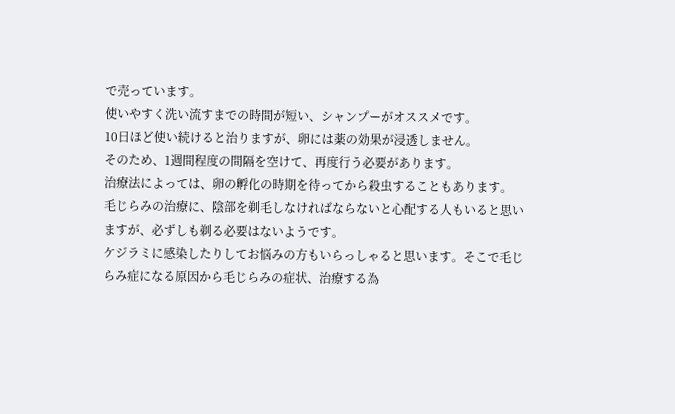で売っています。
使いやすく洗い流すまでの時間が短い、シャンプーがオススメです。
10日ほど使い続けると治りますが、卵には薬の効果が浸透しません。
そのため、1週間程度の間隔を空けて、再度行う必要があります。
治療法によっては、卵の孵化の時期を待ってから殺虫することもあります。
毛じらみの治療に、陰部を剃毛しなければならないと心配する人もいると思いますが、必ずしも剃る必要はないようです。
ケジラミに感染したりしてお悩みの方もいらっしゃると思います。そこで毛じらみ症になる原因から毛じらみの症状、治療する為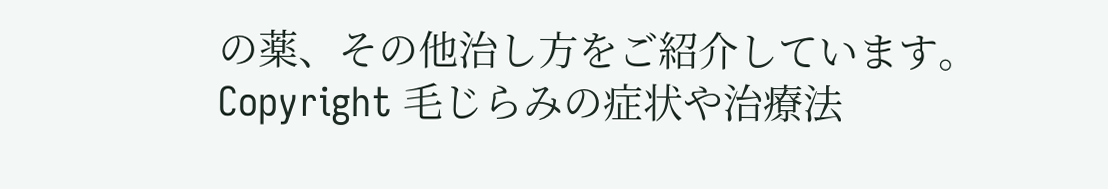の薬、その他治し方をご紹介しています。
Copyright 毛じらみの症状や治療法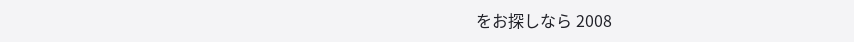をお探しなら 2008